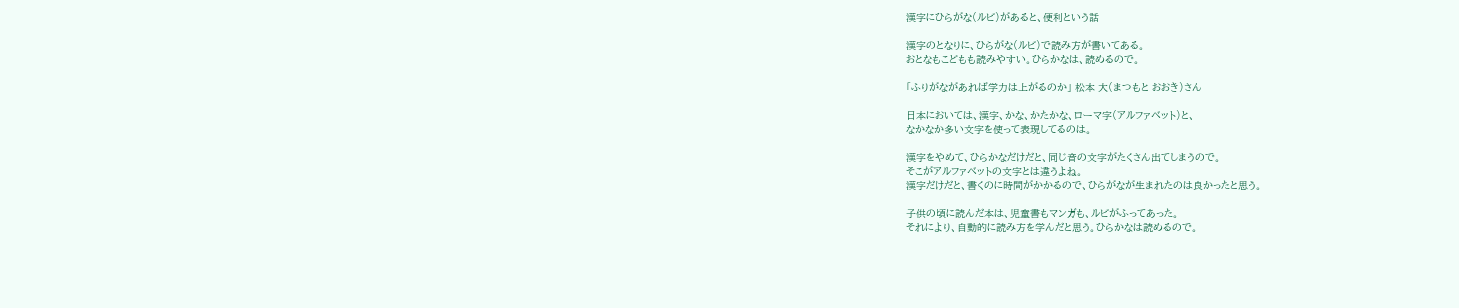漢字にひらがな(ルビ)があると、便利という話

漢字のとなりに、ひらがな(ルビ)で読み方が書いてある。
おとなもこどもも読みやすい。ひらかなは、読めるので。

「ふりがながあれば学力は上がるのか」 松本 大(まつもと おおき)さん

日本においては、漢字、かな、かたかな、ローマ字(アルファベット)と、
なかなか多い文字を使って表現してるのは。

漢字をやめて、ひらかなだけだと、同じ音の文字がたくさん出てしまうので。
そこがアルファベットの文字とは違うよね。
漢字だけだと、書くのに時間がかかるので、ひらがなが生まれたのは良かったと思う。

子供の頃に読んだ本は、児童書もマンガも、ルビがふってあった。
それにより、自動的に読み方を学んだと思う。ひらかなは読めるので。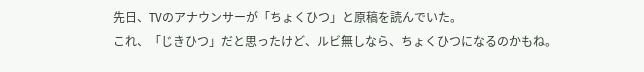先日、TVのアナウンサーが「ちょくひつ」と原稿を読んでいた。
これ、「じきひつ」だと思ったけど、ルビ無しなら、ちょくひつになるのかもね。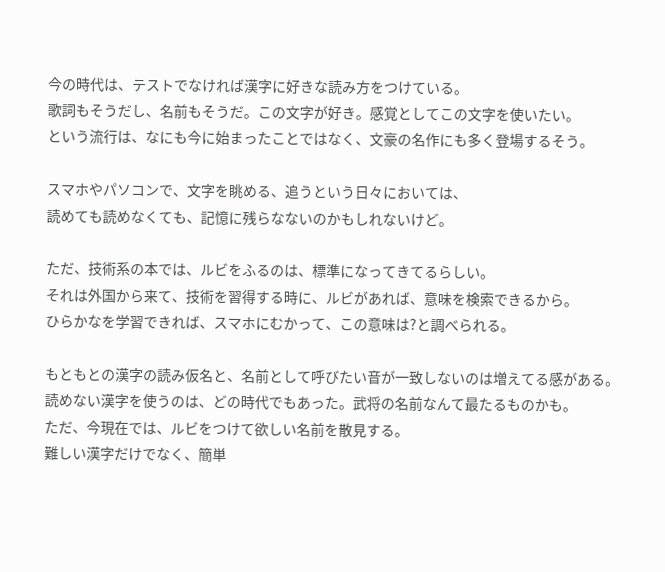今の時代は、テストでなければ漢字に好きな読み方をつけている。
歌詞もそうだし、名前もそうだ。この文字が好き。感覚としてこの文字を使いたい。
という流行は、なにも今に始まったことではなく、文豪の名作にも多く登場するそう。

スマホやパソコンで、文字を眺める、追うという日々においては、
読めても読めなくても、記憶に残らなないのかもしれないけど。

ただ、技術系の本では、ルビをふるのは、標準になってきてるらしい。
それは外国から来て、技術を習得する時に、ルビがあれば、意味を検索できるから。
ひらかなを学習できれば、スマホにむかって、この意味は?と調べられる。

もともとの漢字の読み仮名と、名前として呼びたい音が一致しないのは増えてる感がある。
読めない漢字を使うのは、どの時代でもあった。武将の名前なんて最たるものかも。
ただ、今現在では、ルビをつけて欲しい名前を散見する。
難しい漢字だけでなく、簡単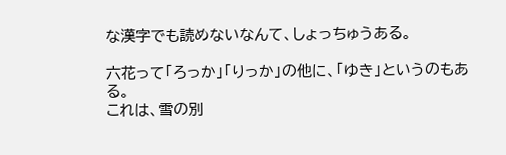な漢字でも読めないなんて、しょっちゅうある。

六花って「ろっか」「りっか」の他に、「ゆき」というのもある。
これは、雪の別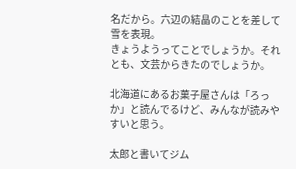名だから。六辺の結晶のことを差して雪を表現。
きょうようってことでしょうか。それとも、文芸からきたのでしょうか。

北海道にあるお菓子屋さんは「ろっか」と読んでるけど、みんなが読みやすいと思う。

太郎と書いてジム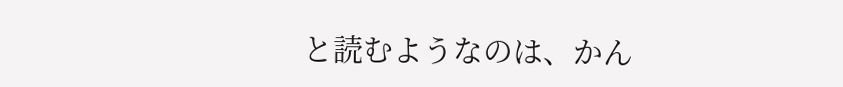と読むようなのは、かん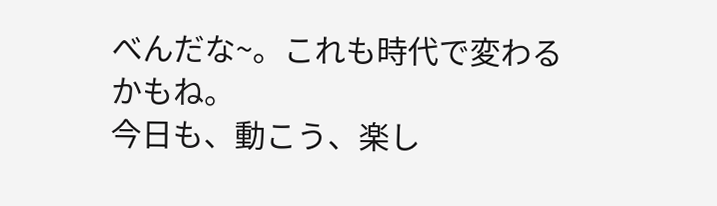べんだな~。これも時代で変わるかもね。
今日も、動こう、楽し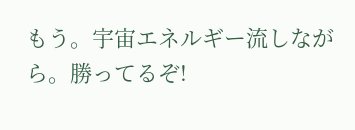もう。宇宙エネルギー流しながら。勝ってるぞ!